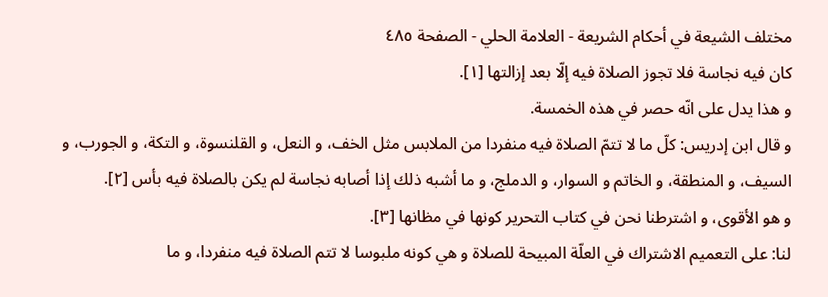مختلف الشيعة في أحكام الشريعة - العلامة الحلي - الصفحة ٤٨٥
كان فيه نجاسة فلا تجوز الصلاة فيه إلّا بعد إزالتها [١].
و هذا يدل على انّه حصر في هذه الخمسة.
و قال ابن إدريس: كلّ ما لا تتمّ الصلاة فيه منفردا من الملابس مثل الخف، و النعل، و القلنسوة، و التكة، و الجورب، و السيف، و المنطقة، و الخاتم و السوار، و الدملج، و ما أشبه ذلك إذا أصابه نجاسة لم يكن بالصلاة فيه بأس [٢].
و هو الأقوى، و اشترطنا نحن في كتاب التحرير كونها في مظانها [٣].
لنا: على التعميم الاشتراك في العلّة المبيحة للصلاة و هي كونه ملبوسا لا تتم الصلاة فيه منفردا، و ما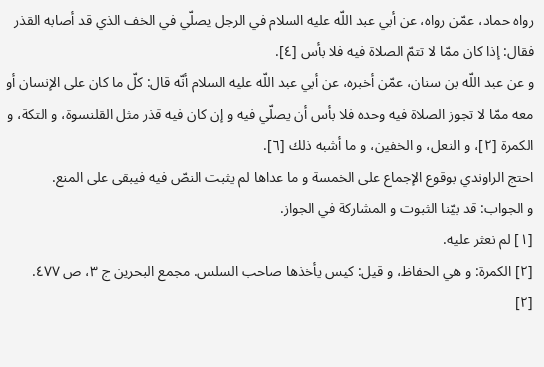رواه حماد، عمّن رواه، عن أبي عبد اللّه عليه السلام في الرجل يصلّي في الخف الذي قد أصابه القذر فقال: إذا كان ممّا لا تتمّ الصلاة فيه فلا بأس [٤].
و عن عبد اللّه بن سنان، عمّن أخبره، عن أبي عبد اللّه عليه السلام أنّه قال: كلّ ما كان على الإنسان أو معه ممّا لا تجوز الصلاة فيه وحده فلا بأس أن يصلّي فيه و إن كان فيه قذر مثل القلنسوة، و التكة، و الكمرة [٢]، و النعل، و الخفين، و ما أشبه ذلك [٦].
احتج الراوندي بوقوع الإجماع على الخمسة و ما عداها لم يثبت النصّ فيه فيبقى على المنع.
و الجواب: قد بيّنا الثبوت و المشاركة في الجواز.
[١] لم نعثر عليه.
[٢] الكمرة: و هي الحفاظ، و قيل: كيس يأخذها صاحب السلس. مجمع البحرين ج ٣، ص ٤٧٧.
[٢]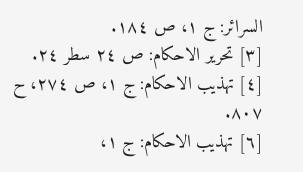السرائر: ج ١، ص ١٨٤.
[٣] تحرير الاحكام: ص ٢٤ سطر ٢٤.
[٤] تهذيب الاحكام: ج ١، ص ٢٧٤، ح ٨٠٧.
[٦] تهذيب الاحكام: ج ١،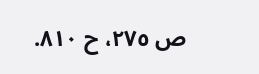ص ٢٧٥، ح ٨١٠.